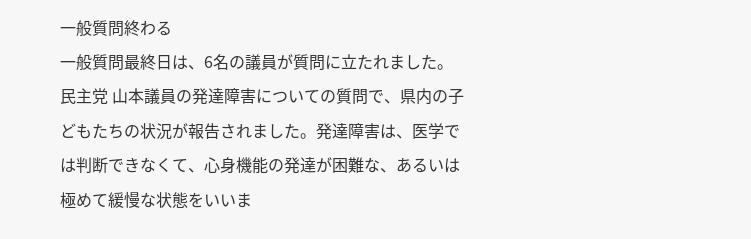一般質問終わる
一般質問最終日は、6名の議員が質問に立たれました。
民主党 山本議員の発達障害についての質問で、県内の子どもたちの状況が報告されました。発達障害は、医学では判断できなくて、心身機能の発達が困難な、あるいは極めて緩慢な状態をいいま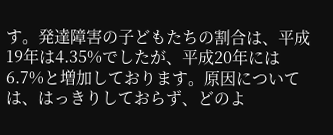す。発達障害の子どもたちの割合は、平成19年は4.35%でしたが、平成20年には6.7%と増加しております。原因については、はっきりしておらず、どのよ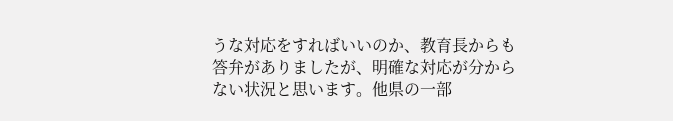うな対応をすればいいのか、教育長からも答弁がありましたが、明確な対応が分からない状況と思います。他県の一部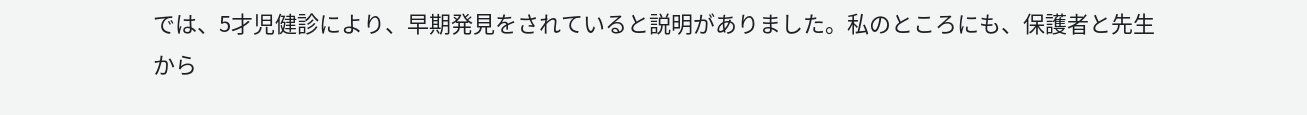では、5才児健診により、早期発見をされていると説明がありました。私のところにも、保護者と先生から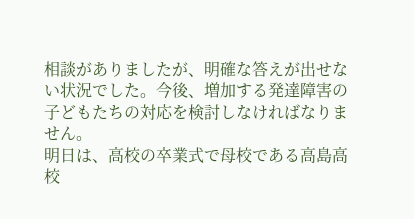相談がありましたが、明確な答えが出せない状況でした。今後、増加する発達障害の子どもたちの対応を検討しなければなりません。
明日は、高校の卒業式で母校である高島高校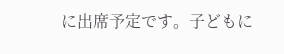に出席予定です。子どもに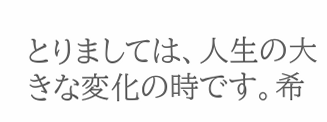とりましては、人生の大きな変化の時です。希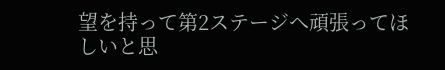望を持って第2ステージへ頑張ってほしいと思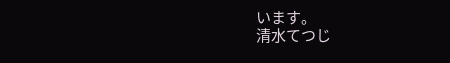います。
清水てつじ